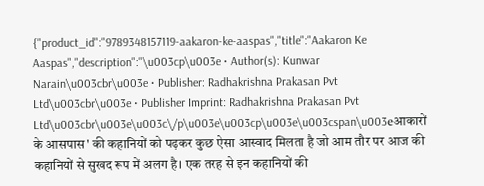{"product_id":"9789348157119-aakaron-ke-aaspas","title":"Aakaron Ke Aaspas","description":"\u003cp\u003e • Author(s): Kunwar Narain\u003cbr\u003e • Publisher: Radhakrishna Prakasan Pvt Ltd\u003cbr\u003e • Publisher Imprint: Radhakrishna Prakasan Pvt Ltd\u003cbr\u003e\u003c\/p\u003e\u003cp\u003e\u003cspan\u003eआकारों के आसपास' की कहानियों को पढ़कर कुछ ऐसा आस्वाद मिलता है जो आम तौर पर आज की कहानियों से सुखद रूप में अलग है। एक तरह से इन कहानियों की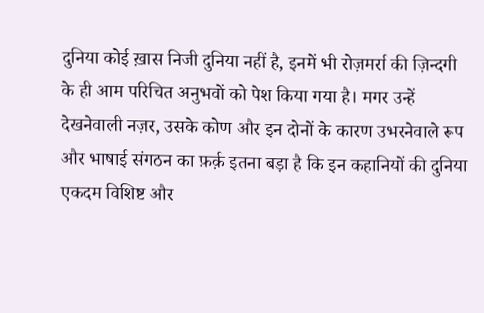दुनिया कोई ख़ास निजी दुनिया नहीं है, इनमें भी रोज़मर्रा की ज़ि‍न्‍दगी के ही आम परिचित अनुभवों को पेश किया गया है। मगर उन्हें देखनेवाली नज़र, उसके कोण और इन दोनों के कारण उभरनेवाले रूप और भाषाई संगठन का फ़र्क़ इतना बड़ा है कि इन कहानियों की दुनिया एकदम विशिष्ट और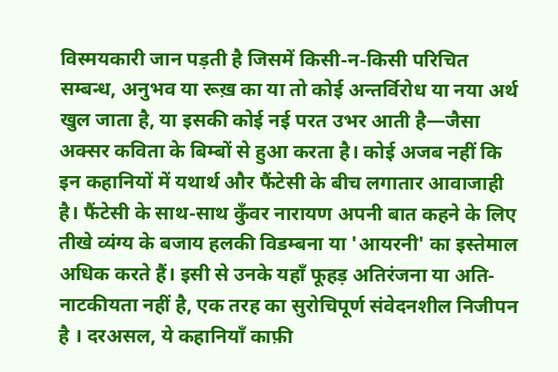विस्मयकारी जान पड़ती है जिसमें किसी-न-किसी परिचित सम्बन्ध, अनुभव या रूख़ का या तो कोई अन्तर्विरोध या नया अर्थ खुल जाता है, या इसकी कोई नई परत उभर आती है—जैसा अक्सर कविता के बिम्बों से हुआ करता है। कोई अजब नहीं कि इन कहानियों में यथार्थ और फैंटेसी के बीच लगातार आवाजाही है। फैंटेसी के साथ-साथ कुँवर नारायण अपनी बात कहने के लिए तीखे व्यंग्य के बजाय हलकी विडम्बना या 'आयरनी' का इस्तेमाल अधिक करते हैं। इसी से उनके यहाँ फूहड़ अतिरंजना या अति-नाटकीयता नहीं है, एक तरह का सुरोचिपूर्ण संवेदनशील निजीपन है । दरअसल, ये कहानियाँ काफ़ी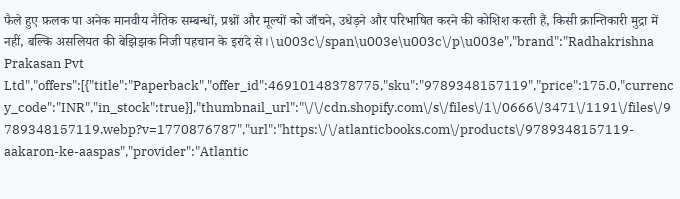फैले हुए फ़लक पा अनेक मानवीय नैतिक सम्‍बन्‍धों, प्रश्नों और मूल्यों को जाँचने, उधेड़ने और परिभाषित करने की कोशिश करती हैं, किसी क्रान्तिकारी मुद्रा में नहीं, बल्कि असलियत की बेझिझक निजी पहचान के इरादे से।\u003c\/span\u003e\u003c\/p\u003e","brand":"Radhakrishna Prakasan Pvt Ltd","offers":[{"title":"Paperback","offer_id":46910148378775,"sku":"9789348157119","price":175.0,"currency_code":"INR","in_stock":true}],"thumbnail_url":"\/\/cdn.shopify.com\/s\/files\/1\/0666\/3471\/1191\/files\/9789348157119.webp?v=1770876787","url":"https:\/\/atlanticbooks.com\/products\/9789348157119-aakaron-ke-aaspas","provider":"Atlantic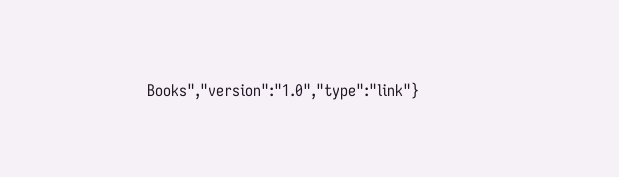Books","version":"1.0","type":"link"}